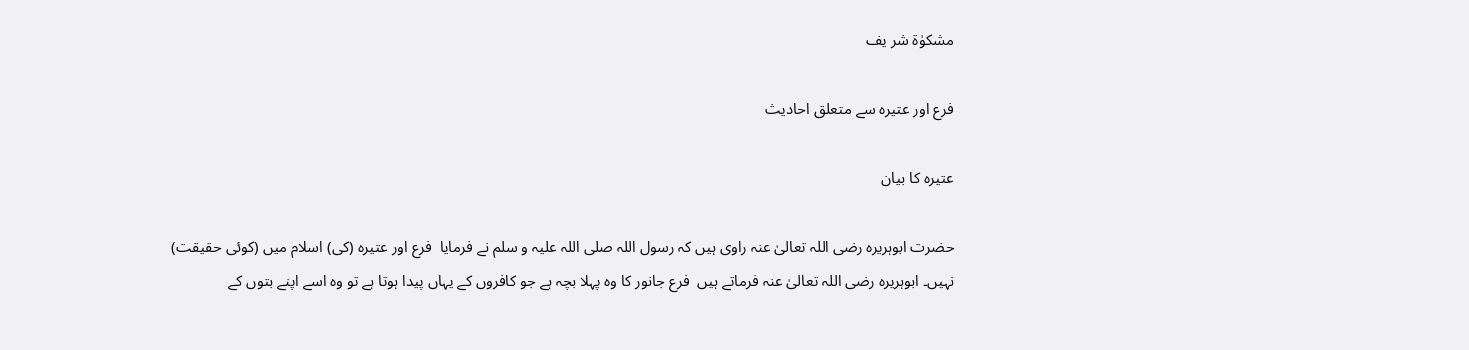مشکوٰة شر یف

فرع اور عتیرہ سے متعلق احادیث

عتیرہ کا بیان

حضرت ابوہریرہ رضی اللہ تعالیٰ عنہ راوی ہیں کہ رسول اللہ صلی اللہ علیہ و سلم نے فرمایا  فرع اور عتیرہ (کی) اسلام میں (کوئی حقیقت) نہیں۔ ابوہریرہ رضی اللہ تعالیٰ عنہ فرماتے ہیں  فرع جانور کا وہ پہلا بچہ ہے جو کافروں کے یہاں پیدا ہوتا ہے تو وہ اسے اپنے بتوں کے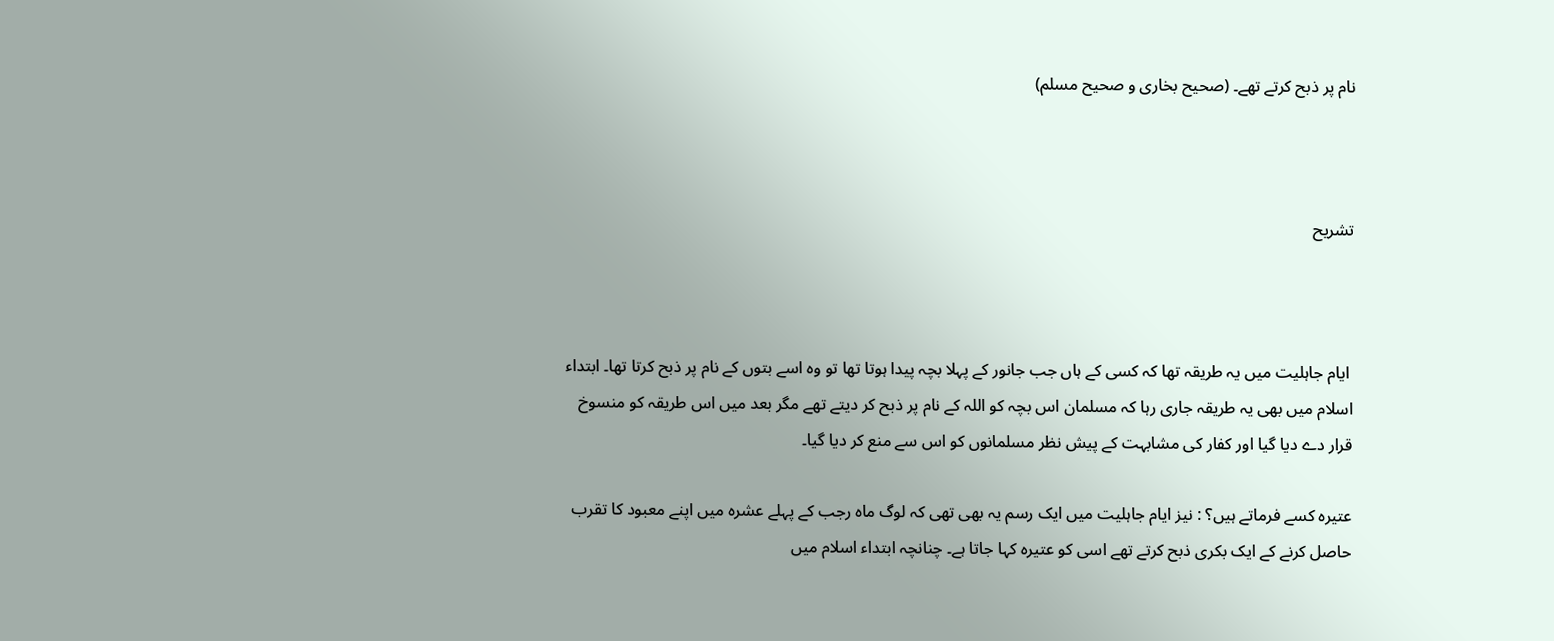نام پر ذبح کرتے تھے۔ (صحیح بخاری و صحیح مسلم)



تشریح



 ایام جاہلیت میں یہ طریقہ تھا کہ کسی کے ہاں جب جانور کے پہلا بچہ پیدا ہوتا تھا تو وہ اسے بتوں کے نام پر ذبح کرتا تھا۔ ابتداء اسلام میں بھی یہ طریقہ جاری رہا کہ مسلمان اس بچہ کو اللہ کے نام پر ذبح کر دیتے تھے مگر بعد میں اس طریقہ کو منسوخ قرار دے دیا گیا اور کفار کی مشابہت کے پیش نظر مسلمانوں کو اس سے منع کر دیا گیا۔

عتیرہ کسے فرماتے ہیں؟ : نیز ایام جاہلیت میں ایک رسم یہ بھی تھی کہ لوگ ماہ رجب کے پہلے عشرہ میں اپنے معبود کا تقرب حاصل کرنے کے ایک بکری ذبح کرتے تھے اسی کو عتیرہ کہا جاتا ہے۔ چنانچہ ابتداء اسلام میں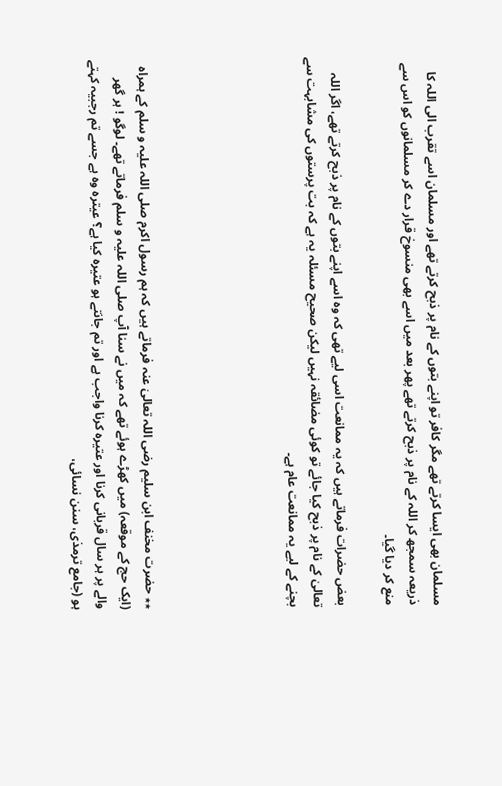مسلمان بھی ایسا کرتے تھے مگر کافر تو اپنے بتوں کے نام پر ذبح کرتے تھے اور مسلمان اسے تقرب الی اللہ کا ذریعہ سمجھ کر اللہ کے نام پر ذبح کرتے تھے پھر بعد میں اسے بھی منسوخ قرار دے کر مسلمانوں کو اس سے منع کر دیا گیا۔

بعض حضرات فرماتے ہیں کہ یہ ممانعت اسی لیے تھی کہ وہ اسے اپنے بتوں کے نام پر ذبح کرتے تھے، اگر اللہ تعالیٰ کے نام پر ذبح کیا جائے تو کوئی مضائقہ نہیں لیکن صحیح مسئلہ یہ ہے کہ بت پرستوں کی مشابہت سے بچنے کے لیے یہ ممانعت عام ہے۔





٭٭ حضرت مخنف ابن سلیم رضی اللہ تعالیٰ عنہ فرماتے ہیں کہ ہم رسول اکرم صلی اللہ علیہ و سلم کے ہمراہ (ایک حج کے موقعہ) میں کھڑے ہوئے تھے کہ میں نے سنا آپ صلی اللہ علیہ و سلم فرماتے تھے۔ لوگو ! ہر گھر والے پر ہر سال قربانی کرنا اور عتیرہ کرنا واجب ہے اور تم جانتے ہو عتیرہ کیا ہے؟ عیترہ وہ ہے جسے تم رجبیہ کہتے ہو (جامع ترمذی، سنن نسائی،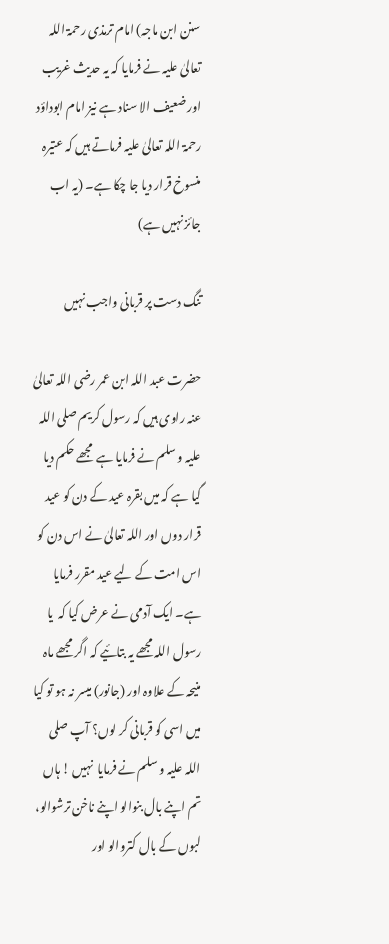سنن ابن ماجہ) امام ترمذی رحمۃ اللہ تعالیٰ علیہ نے فرمایا کہ یہ حدیث غریب اور ضعیف الا سناد ہے نیز امام ابوداؤد رحمۃ اللہ تعالیٰ علیہ فرماتے ہیں کہ عتیرہ منسوخ قرار دیا جا چکا ہے۔ (یہ اب جائز نہیں ہے)

تنگ دست پر قربانی واجب نہیں

حضرت عبد اللہ ابن عمر رضی اللہ تعالیٰ عنہ راوی ہیں کہ رسول کریم صلی اللہ علیہ و سلم نے فرمایا ہے  مجھے حکم دیا گیا ہے کہ میں بقرہ عید کے دن کو عید قرار دوں اور اللہ تعالیٰ نے اس دن کو اس امت کے لیے عید مقرر فرمایا ہے۔ ایک آدمی نے عرض کیا کہ  یا رسول اللہ مجھے یہ بتائیے کہ اگر مجھے ماہ منیحہ کے علاوہ اور (جانور) میسر نہ ہو تو کیا میں اسی کو قربانی کر لوں؟ آپ صلی اللہ علیہ و سلم نے فرمایا  نہیں ! ہاں تم اپنے بال بنوالو اپنے ناخن ترشوالو، لبوں کے بال کتروالو اور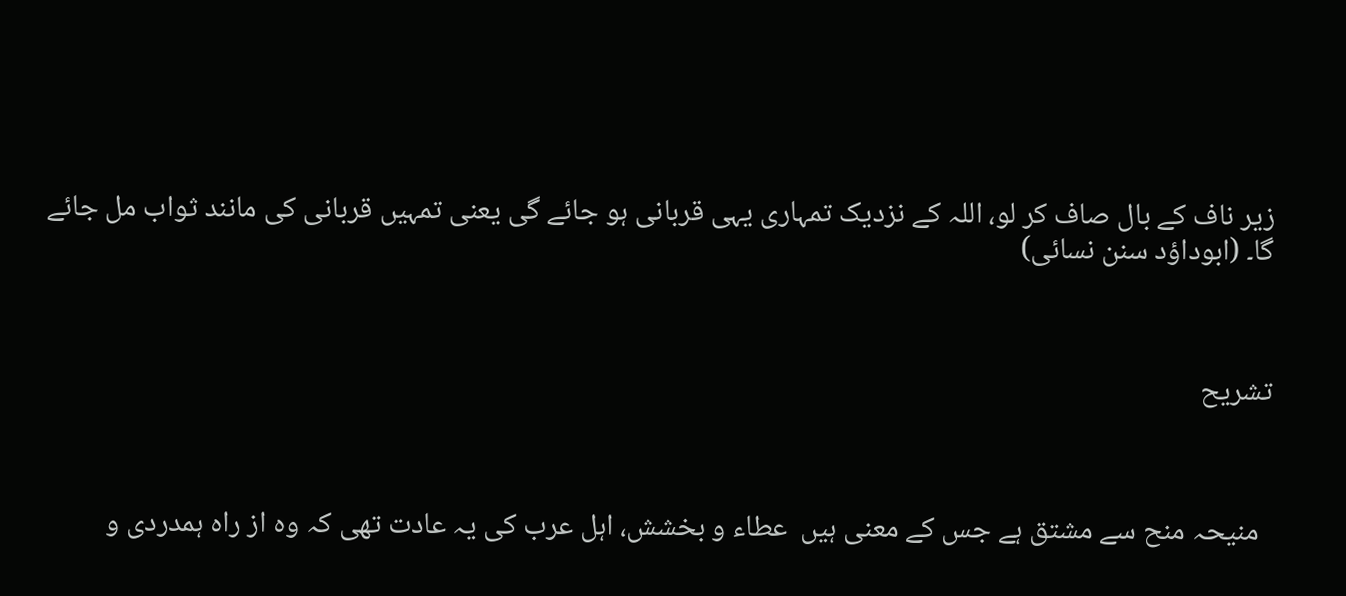زیر ناف کے بال صاف کر لو، اللہ کے نزدیک تمہاری یہی قربانی ہو جائے گی یعنی تمہیں قربانی کی مانند ثواب مل جائے گا۔ (ابوداؤد سنن نسائی)



تشریح



  منیحہ منح سے مشتق ہے جس کے معنی ہیں  عطاء و بخشش، اہل عرب کی یہ عادت تھی کہ وہ از راہ ہمدردی و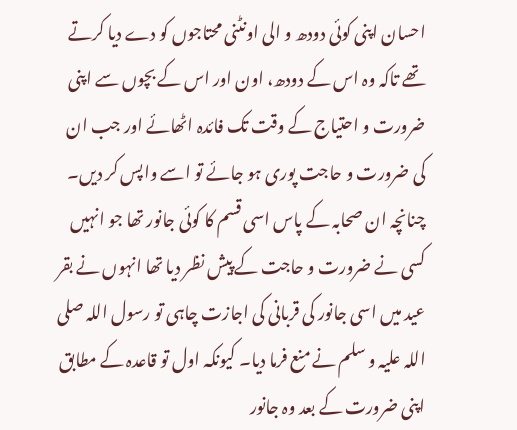احسان اپنی کوئی دودھ و الی اونٹنی محتاجوں کو دے دیا کرتے تھے تاکہ وہ اس کے دودھ، اون اور اس کے بچوں سے اپنی ضرورت و احتیاج کے وقت تک فائدہ اٹھائے اور جب ان کی ضرورت و حاجت پوری ہو جائے تو اسے واپس کر دیں۔ چنانچہ ان صحابہ کے پاس اسی قسم کا کوئی جانور تھا جو انہیں کسی نے ضرورت و حاجت کے پیش نظر دیا تھا انہوں نے بقر عید میں اسی جانور کی قربانی کی اجازت چاہی تو رسول اللہ صلی اللہ علیہ و سلم نے منع فرما دیا۔ کیونکہ اول تو قاعدہ کے مطابق اپنی ضرورت کے بعد وہ جانور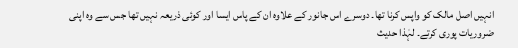انہیں اصل مالک کو واپس کرنا تھا۔ دوسرے اس جانور کے علاوہ ان کے پاس ایسا اور کوئی ذریعہ نہیں تھا جس سے وہ اپنی ضروریات پوری کرتے۔ لہٰذا حدیث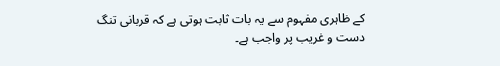کے ظاہری مفہوم سے یہ بات ثابت ہوتی ہے کہ قربانی تنگ دست و غریب پر واجب ہے۔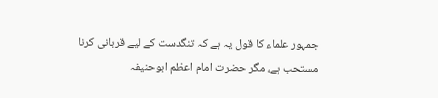جمہور علماء کا قول یہ ہے کہ تنگدست کے لیے قربانی کرنا مستحب ہے، مگر حضرت امام اعظم ابوحنیفہ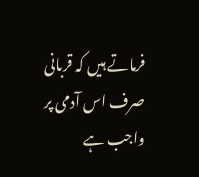فرماتے ہیں کہ قربانی صرف اس آدمی پر واجب ہے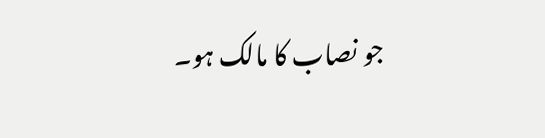جو نصاب کا مالک ہو۔